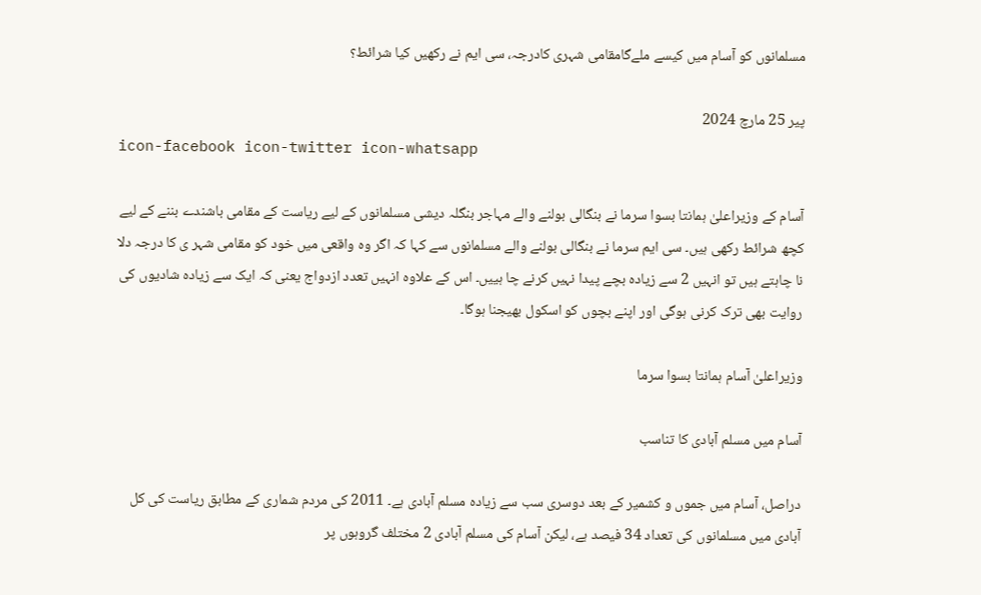مسلمانوں کو آسام میں کیسے ملےگامقامی شہری کادرجہ، سی ایم نے رکھیں کیا شرائط؟

پیر 25 مارچ 2024
icon-facebook icon-twitter icon-whatsapp

آسام کے وزیراعلیٰ ہمانتا بسوا سرما نے بنگالی بولنے والے مہاجر بنگلہ دیشی مسلمانوں کے لیے ریاست کے مقامی باشندے بننے کے لیے کچھ شرائط رکھی ہیں۔ سی ایم سرما نے بنگالی بولنے والے مسلمانوں سے کہا کہ اگر وہ واقعی میں خود کو مقامی شہر ی کا درجہ دلا نا چاہتے ہیں تو انہیں 2 سے زیادہ بچے پیدا نہیں کرنے چا ہییں۔ اس کے علاوہ انہیں تعدد ازدواج یعنی کہ ایک سے زیادہ شادیوں کی روایت بھی ترک کرنی ہوگی اور اپنے بچوں کو اسکول بھیجنا ہوگا۔

وزیراعلیٰ آسام ہمانتا بسوا سرما

آسام میں مسلم آبادی کا تناسب

دراصل، آسام میں جموں و کشمیر کے بعد دوسری سب سے زیادہ مسلم آبادی ہے۔ 2011 کی مردم شماری کے مطابق ریاست کی کل آبادی میں مسلمانوں کی تعداد 34 فیصد ہے، لیکن آسام کی مسلم آبادی 2 مختلف گروہوں پر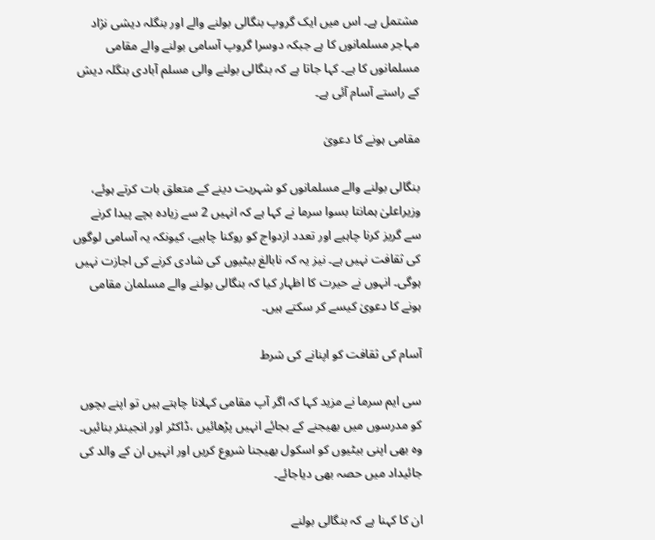مشتمل ہے۔ اس میں ایک گروپ بنگالی بولنے والے اور بنگلہ دیشی نژاد مہاجر مسلمانوں کا ہے جبکہ دوسرا گروپ آسامی بولنے والے مقامی مسلمانوں کا ہے۔ کہا جاتا ہے کہ بنگالی بولنے والی مسلم آبادی بنگلہ دیش کے راستے آسام آئی ہے۔

مقامی ہونے کا دعویٰ

بنگالی بولنے والے مسلمانوں کو شہریت دینے کے متعلق بات کرتے ہوئے، وزیراعلیٰ ہمانتا بسوا سرما نے کہا ہے کہ انہیں 2 سے زیادہ بچے پیدا کرنے سے گریز کرنا چاہیے اور تعدد ازدواج کو روکنا چاہیے، کیونکہ یہ آسامی لوگوں کی ثقافت نہیں ہے۔ نیز یہ کہ نابالغ بیٹیوں کی شادی کرنے کی اجازت نہیں ہوگی۔ انہوں نے حیرت کا اظہار کیا کہ بنگالی بولنے والے مسلمان مقامی ہونے کا دعویٰ کیسے کر سکتے ہیں۔

آسام کی ثقافت کو اپنانے کی شرط

سی ایم سرما نے مزید کہا کہ اگر آپ مقامی کہلانا چاہتے ہیں تو اپنے بچوں کو مدرسوں میں بھیجنے کے بجائے انہیں پڑھائیں ،ڈاکٹر اور انجینئر بنائیں۔ وہ بھی اپنی بیٹیوں کو اسکول بھیجنا شروع کریں اور انہیں ان کے والد کی جائیداد میں حصہ بھی دیاجائے۔

ان کا کہنا ہے کہ بنگالی بولنے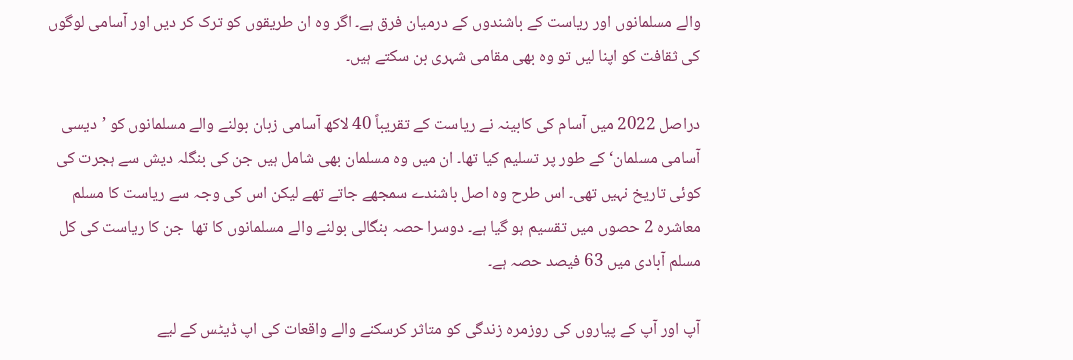والے مسلمانوں اور ریاست کے باشندوں کے درمیان فرق ہے۔ اگر وہ ان طریقوں کو ترک کر دیں اور آسامی لوگوں کی ثقافت کو اپنا لیں تو وہ بھی مقامی شہری بن سکتے ہیں۔

دراصل 2022 میں آسام کی کابینہ نے ریاست کے تقریباً 40 لاکھ آسامی زبان بولنے والے مسلمانوں کو ’دیسی آسامی مسلمان‘ کے طور پر تسلیم کیا تھا۔ ان میں وہ مسلمان بھی شامل ہیں جن کی بنگلہ دیش سے ہجرت کی کوئی تاریخ نہیں تھی۔ اس طرح وہ اصل باشندے سمجھے جاتے تھے لیکن اس کی وجہ سے ریاست کا مسلم معاشرہ 2 حصوں میں تقسیم ہو گیا ہے۔ دوسرا حصہ بنگالی بولنے والے مسلمانوں کا تھا  جن کا ریاست کی کل مسلم آبادی میں 63 فیصد حصہ ہے۔

آپ اور آپ کے پیاروں کی روزمرہ زندگی کو متاثر کرسکنے والے واقعات کی اپ ڈیٹس کے لیے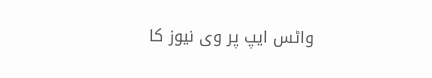واٹس ایپ پر وی نیوز کا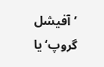’آفیشل گروپ‘ یا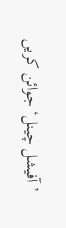’آفیشل چینل‘ جوائن کریں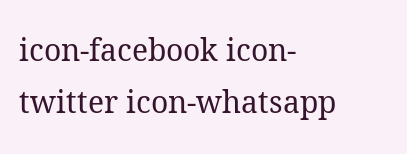icon-facebook icon-twitter icon-whatsapp